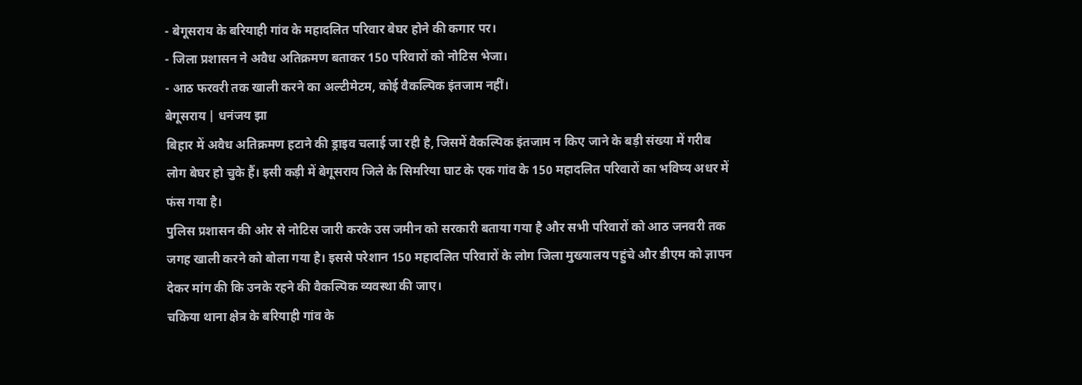- बेगूसराय के बरियाही गांव के महादलित परिवार बेघर होने की कगार पर।
- जिला प्रशासन ने अवैध अतिक्रमण बताकर 150 परिवारों को नोटिस भेजा।
- आठ फरवरी तक खाली करने का अल्टीमेटम, कोई वैकल्पिक इंतजाम नहीं।
बेगूसराय | धनंजय झा
बिहार में अवैध अतिक्रमण हटाने की ड्राइव चलाई जा रही है, जिसमें वैकल्पिक इंतजाम न किए जाने के बड़ी संख्या में गरीब लोग बेघर हो चुके हैं। इसी कड़ी में बेगूसराय जिले के सिमरिया घाट के एक गांव के 150 महादलित परिवारों का भविष्य अधर में फंस गया है।
पुलिस प्रशासन की ओर से नोटिस जारी करके उस जमीन को सरकारी बताया गया है और सभी परिवारों को आठ जनवरी तक जगह खाली करने को बोला गया है। इससे परेशान 150 महादलित परिवारों के लोग जिला मुख्यालय पहुंचे और डीएम को ज्ञापन देकर मांग की कि उनके रहने की वैकल्पिक व्यवस्था की जाए।
चकिया थाना क्षेत्र के बरियाही गांव के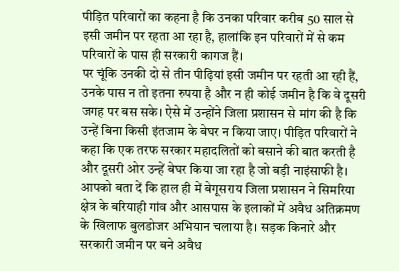पीड़ित परिवारों का कहना है कि उनका परिवार करीब 50 साल से इसी जमीन पर रहता आ रहा है, हालांकि इन परिवारों में से कम परिवारों के पास ही सरकारी कागज हैं।
पर चूंकि उनकी दो से तीन पीढ़ियां इसी जमीन पर रहती आ रही हैं, उनके पास न तो इतना रुपया है और न ही कोई जमीन है कि वे दूसरी जगह पर बस सके। ऐसे में उन्होंने जिला प्रशासन से मांग की है कि उन्हें बिना किसी इंतजाम के बेघर न किया जाए। पीड़ित परिवारों ने कहा कि एक तरफ सरकार महादलितों को बसाने की बात करती है और दूसरी ओर उन्हें बेघर किया जा रहा है जो बड़ी नाइंसाफी है।
आपको बता दें कि हाल ही में बेगूसराय जिला प्रशासन ने सिमरिया क्षेत्र के बरियाही गांव और आसपास के इलाकों में अवैध अतिक्रमण के खिलाफ बुलडोजर अभियान चलाया है। सड़क किनारे और सरकारी जमीन पर बने अवैध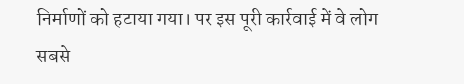निर्माणों को हटाया गया। पर इस पूरी कार्रवाई में वे लोग सबसे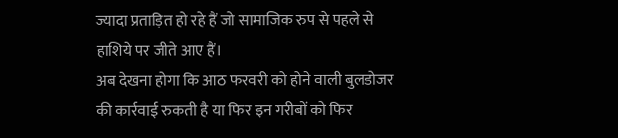ज्यादा प्रताड़ित हो रहे हैं जो सामाजिक रुप से पहले से हाशिये पर जीते आए हैं।
अब देखना होगा कि आठ फरवरी को होने वाली बुलडोजर की कार्रवाई रुकती है या फिर इन गरीबों को फिर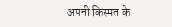अपनी किस्मत के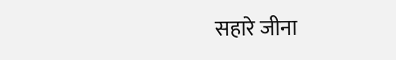सहारे जीना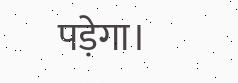पड़ेगा।